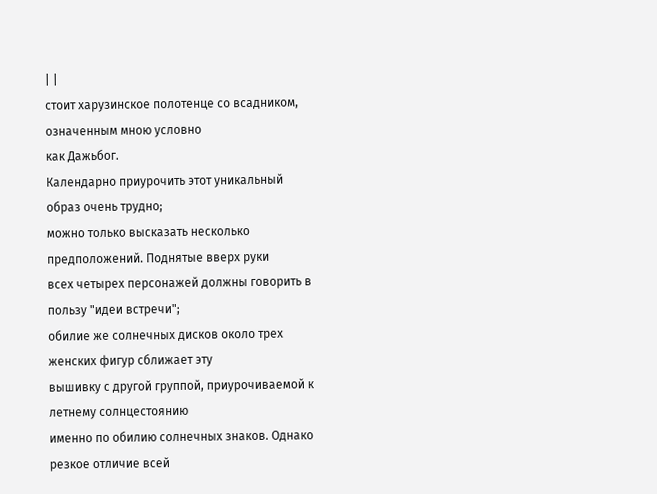| |
стоит харузинское полотенце со всадником, означенным мною условно
как Дажьбог.
Календарно приурочить этот уникальный образ очень трудно;
можно только высказать несколько предположений. Поднятые вверх руки
всех четырех персонажей должны говорить в пользу "идеи встречи";
обилие же солнечных дисков около трех женских фигур сближает эту
вышивку с другой группой, приурочиваемой к летнему солнцестоянию
именно по обилию солнечных знаков. Однако резкое отличие всей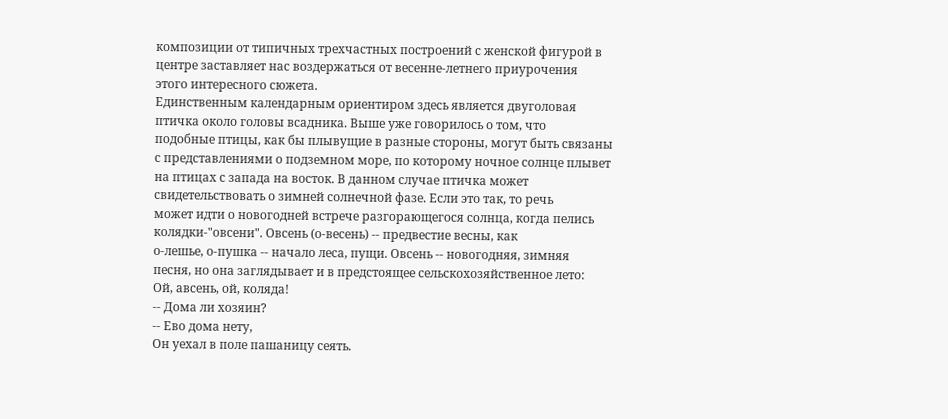композиции от типичных трехчастных построений с женской фигурой в
центре заставляет нас воздержаться от весенне-летнего приурочения
этого интересного сюжета.
Единственным календарным ориентиром здесь является двуголовая
птичка около головы всадника. Выше уже говорилось о том, что
подобные птицы, как бы плывущие в разные стороны, могут быть связаны
с представлениями о подземном море, по которому ночное солнце плывет
на птицах с запада на восток. В данном случае птичка может
свидетельствовать о зимней солнечной фазе. Если это так, то речь
может идти о новогодней встрече разгорающегося солнца, когда пелись
колядки-"овсени". Овсень (о-весень) -- предвестие весны, как
о-лешье, о-пушка -- начало леса, пущи. Овсень -- новогодняя, зимняя
песня, но она заглядывает и в предстоящее сельскохозяйственное лето:
Ой, авсень, ой, коляда!
-- Дома ли хозяин?
-- Ево дома нету,
Он уехал в поле пашаницу сеять.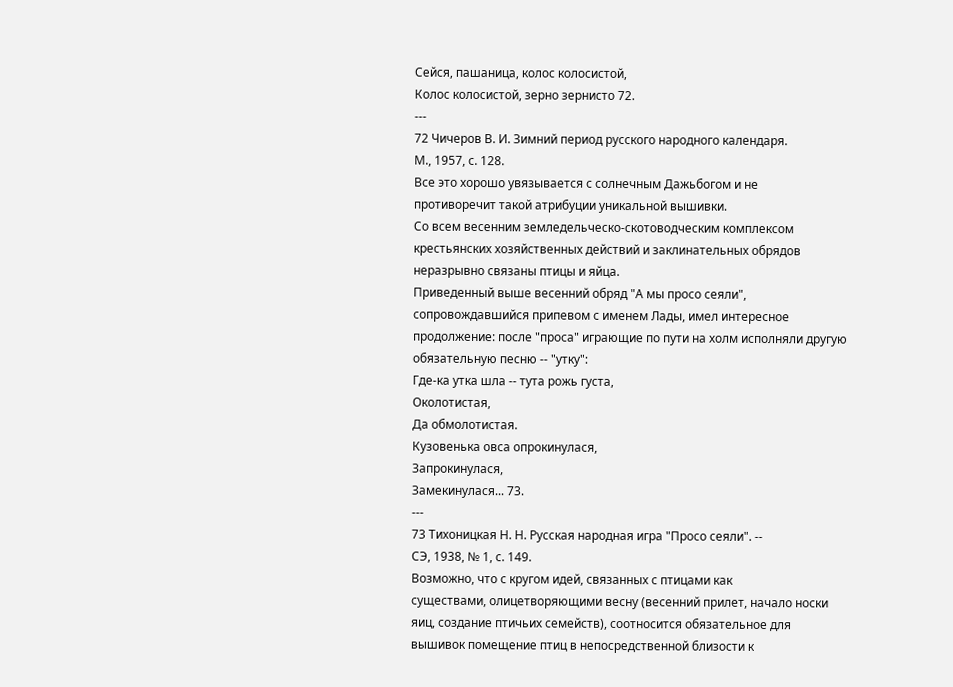Сейся, пашаница, колос колосистой,
Колос колосистой, зерно зернисто 72.
---
72 Чичеров В. И. Зимний период русского народного календаря.
М., 1957, с. 128.
Все это хорошо увязывается с солнечным Дажьбогом и не
противоречит такой атрибуции уникальной вышивки.
Со всем весенним земледельческо-скотоводческим комплексом
крестьянских хозяйственных действий и заклинательных обрядов
неразрывно связаны птицы и яйца.
Приведенный выше весенний обряд "А мы просо сеяли",
сопровождавшийся припевом с именем Лады, имел интересное
продолжение: после "проса" играющие по пути на холм исполняли другую
обязательную песню -- "утку":
Где-ка утка шла -- тута рожь густа,
Околотистая,
Да обмолотистая.
Кузовенька овса опрокинулася,
Запрокинулася,
Замекинулася... 73.
---
73 Тихоницкая Н. Н. Русская народная игра "Просо сеяли". --
СЭ, 1938, № 1, с. 149.
Возможно, что с кругом идей, связанных с птицами как
существами, олицетворяющими весну (весенний прилет, начало носки
яиц, создание птичьих семейств), соотносится обязательное для
вышивок помещение птиц в непосредственной близости к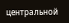центральной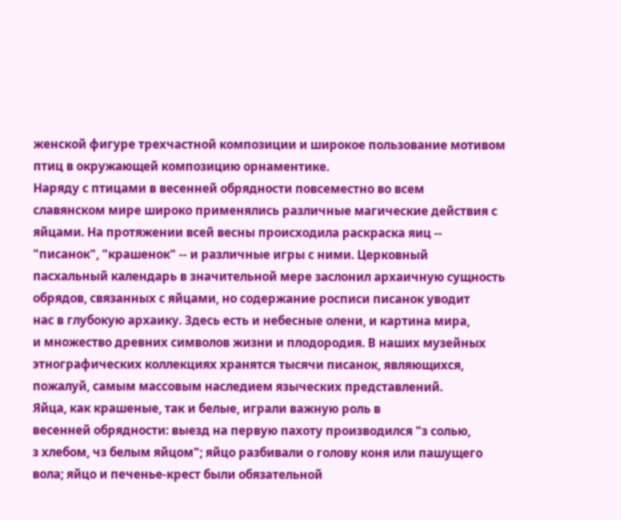женской фигуре трехчастной композиции и широкое пользование мотивом
птиц в окружающей композицию орнаментике.
Наряду с птицами в весенней обрядности повсеместно во всем
славянском мире широко применялись различные магические действия с
яйцами. На протяжении всей весны происходила раскраска яиц --
"писанок", "крашенок" -- и различные игры с ними. Церковный
пасхальный календарь в значительной мере заслонил архаичную сущность
обрядов, связанных с яйцами, но содержание росписи писанок уводит
нас в глубокую архаику. Здесь есть и небесные олени, и картина мира,
и множество древних символов жизни и плодородия. В наших музейных
этнографических коллекциях хранятся тысячи писанок, являющихся,
пожалуй, самым массовым наследием языческих представлений.
Яйца, как крашеные, так и белые, играли важную роль в
весенней обрядности: выезд на первую пахоту производился "з солью,
з хлебом, чз белым яйцом"; яйцо разбивали о голову коня или пашущего
вола; яйцо и печенье-крест были обязательной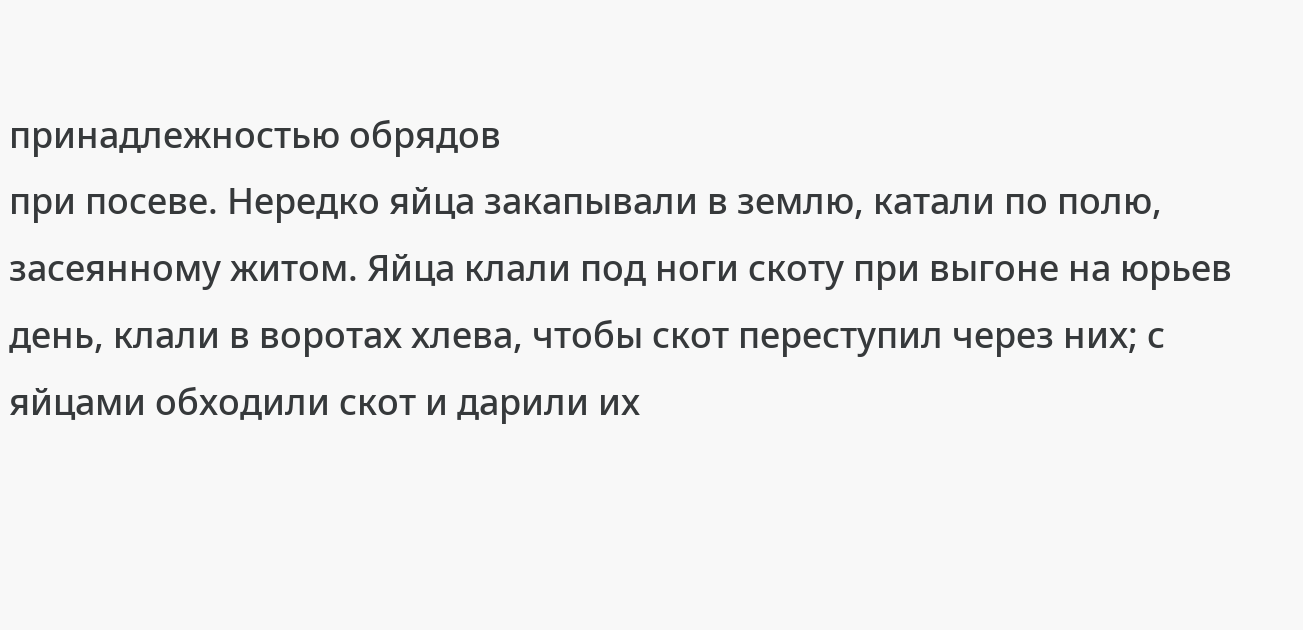принадлежностью обрядов
при посеве. Нередко яйца закапывали в землю, катали по полю,
засеянному житом. Яйца клали под ноги скоту при выгоне на юрьев
день, клали в воротах хлева, чтобы скот переступил через них; с
яйцами обходили скот и дарили их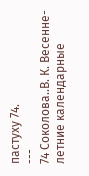пастуху 74.
---
74 Соколова..В. К. Весенне-летние календарные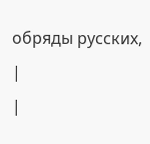обряды русских,
|
|